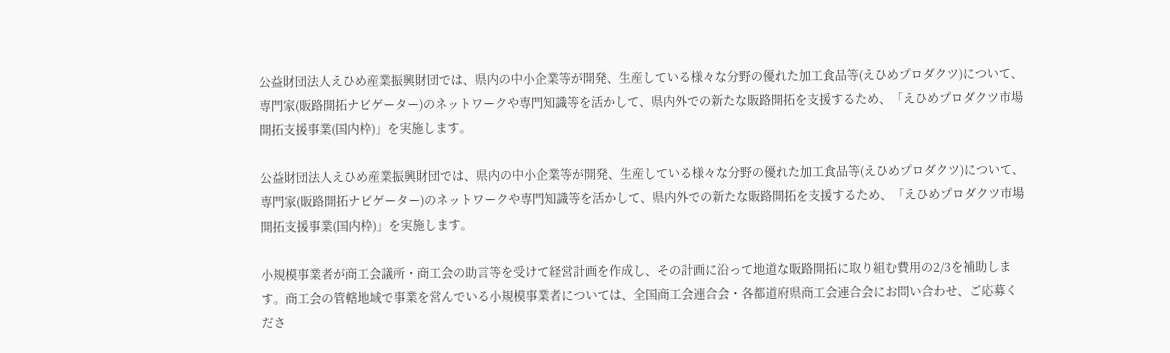公益財団法人えひめ産業振興財団では、県内の中小企業等が開発、生産している様々な分野の優れた加工食品等(えひめプロダクツ)について、専門家(販路開拓ナビゲーター)のネットワークや専門知識等を活かして、県内外での新たな販路開拓を支援するため、「えひめプロダクツ市場開拓支援事業(国内枠)」を実施します。

公益財団法人えひめ産業振興財団では、県内の中小企業等が開発、生産している様々な分野の優れた加工食品等(えひめプロダクツ)について、専門家(販路開拓ナビゲーター)のネットワークや専門知識等を活かして、県内外での新たな販路開拓を支援するため、「えひめプロダクツ市場開拓支援事業(国内枠)」を実施します。

小規模事業者が商工会議所・商工会の助言等を受けて経営計画を作成し、その計画に沿って地道な販路開拓に取り組む費用の2/3を補助します。商工会の管轄地域で事業を営んでいる小規模事業者については、全国商工会連合会・各都道府県商工会連合会にお問い合わせ、ご応募くださ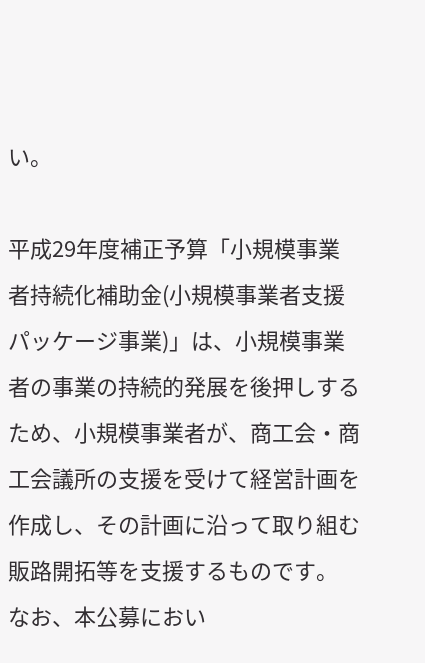い。

平成29年度補正予算「小規模事業者持続化補助金(小規模事業者支援パッケージ事業)」は、小規模事業者の事業の持続的発展を後押しするため、小規模事業者が、商工会・商工会議所の支援を受けて経営計画を作成し、その計画に沿って取り組む販路開拓等を支援するものです。
なお、本公募におい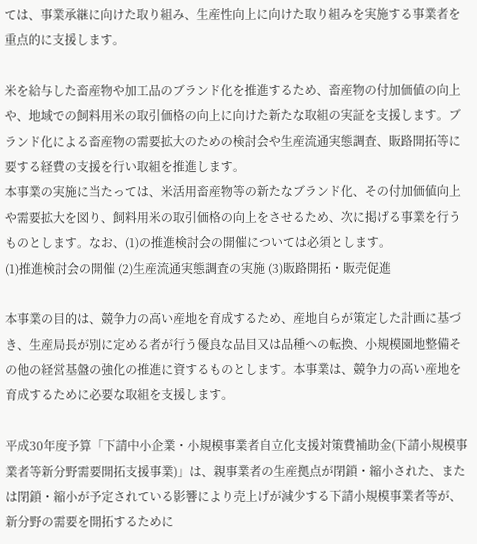ては、事業承継に向けた取り組み、生産性向上に向けた取り組みを実施する事業者を重点的に支援します。

米を給与した畜産物や加工品のブランド化を推進するため、畜産物の付加価値の向上や、地域での飼料用米の取引価格の向上に向けた新たな取組の実証を支援します。ブランド化による畜産物の需要拡大のための検討会や生産流通実態調査、販路開拓等に要する経費の支援を行い取組を推進します。
本事業の実施に当たっては、米活用畜産物等の新たなブランド化、その付加価値向上や需要拡大を図り、飼料用米の取引価格の向上をさせるため、次に掲げる事業を行うものとします。なお、(1)の推進検討会の開催については必須とします。
(1)推進検討会の開催 (2)生産流通実態調査の実施 (3)販路開拓・販売促進

本事業の目的は、競争力の高い産地を育成するため、産地自らが策定した計画に基づき、生産局長が別に定める者が行う優良な品目又は品種への転換、小規模園地整備その他の経営基盤の強化の推進に資するものとします。本事業は、競争力の高い産地を育成するために必要な取組を支援します。

平成30年度予算「下請中小企業・小規模事業者自立化支援対策費補助金(下請小規模事業者等新分野需要開拓支援事業)」は、親事業者の生産拠点が閉鎖・縮小された、または閉鎖・縮小が予定されている影響により売上げが減少する下請小規模事業者等が、新分野の需要を開拓するために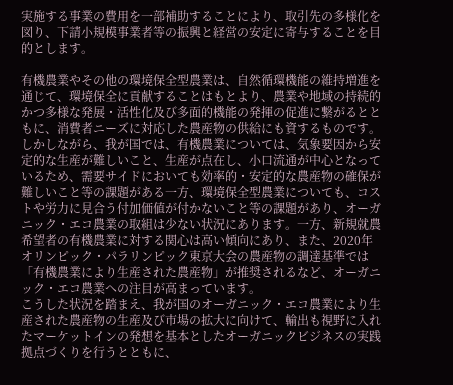実施する事業の費用を一部補助することにより、取引先の多様化を図り、下請小規模事業者等の振興と経営の安定に寄与することを目的とします。

有機農業やその他の環境保全型農業は、自然循環機能の維持増進を通じて、環境保全に貢献することはもとより、農業や地域の持続的かつ多様な発展・活性化及び多面的機能の発揮の促進に繋がるとともに、消費者ニーズに対応した農産物の供給にも資するものです。しかしながら、我が国では、有機農業については、気象要因から安定的な生産が難しいこと、生産が点在し、小口流通が中心となっているため、需要サイドにおいても効率的・安定的な農産物の確保が難しいこと等の課題がある一方、環境保全型農業についても、コストや労力に見合う付加価値が付かないこと等の課題があり、オーガニック・エコ農業の取組は少ない状況にあります。一方、新規就農希望者の有機農業に対する関心は高い傾向にあり、また、2020年オリンピック・パラリンピック東京大会の農産物の調達基準では「有機農業により生産された農産物」が推奨されるなど、オーガニック・エコ農業への注目が高まっています。
こうした状況を踏まえ、我が国のオーガニック・エコ農業により生産された農産物の生産及び市場の拡大に向けて、輸出も視野に入れたマーケットインの発想を基本としたオーガニックビジネスの実践拠点づくりを行うとともに、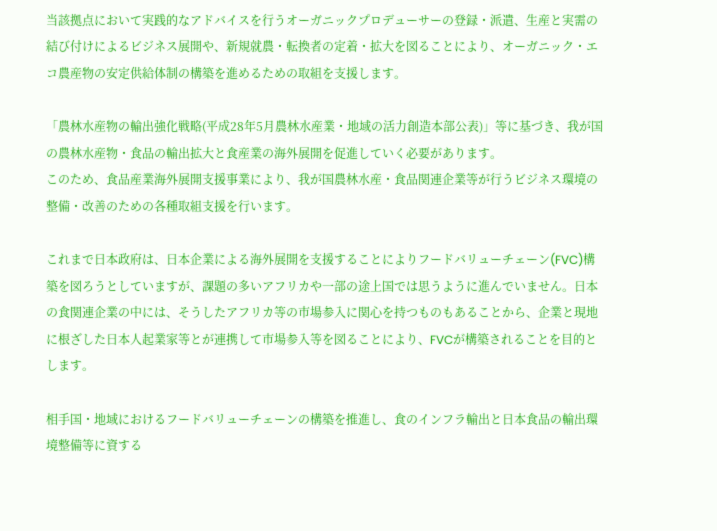当該拠点において実践的なアドバイスを行うオーガニックプロデューサーの登録・派遣、生産と実需の結び付けによるビジネス展開や、新規就農・転換者の定着・拡大を図ることにより、オーガニック・エコ農産物の安定供給体制の構築を進めるための取組を支援します。

「農林水産物の輸出強化戦略(平成28年5月農林水産業・地域の活力創造本部公表)」等に基づき、我が国の農林水産物・食品の輸出拡大と食産業の海外展開を促進していく必要があります。
このため、食品産業海外展開支援事業により、我が国農林水産・食品関連企業等が行うビジネス環境の整備・改善のための各種取組支援を行います。

これまで日本政府は、日本企業による海外展開を支援することによりフードバリューチェーン(FVC)構築を図ろうとしていますが、課題の多いアフリカや一部の途上国では思うように進んでいません。日本の食関連企業の中には、そうしたアフリカ等の市場参入に関心を持つものもあることから、企業と現地に根ざした日本人起業家等とが連携して市場参入等を図ることにより、FVCが構築されることを目的とします。

相手国・地域におけるフードバリューチェーンの構築を推進し、食のインフラ輸出と日本食品の輸出環境整備等に資する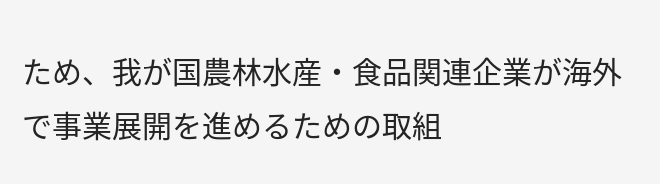ため、我が国農林水産・食品関連企業が海外で事業展開を進めるための取組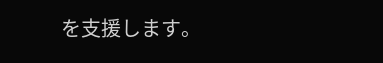を支援します。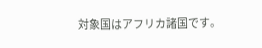対象国はアフリカ諸国です。